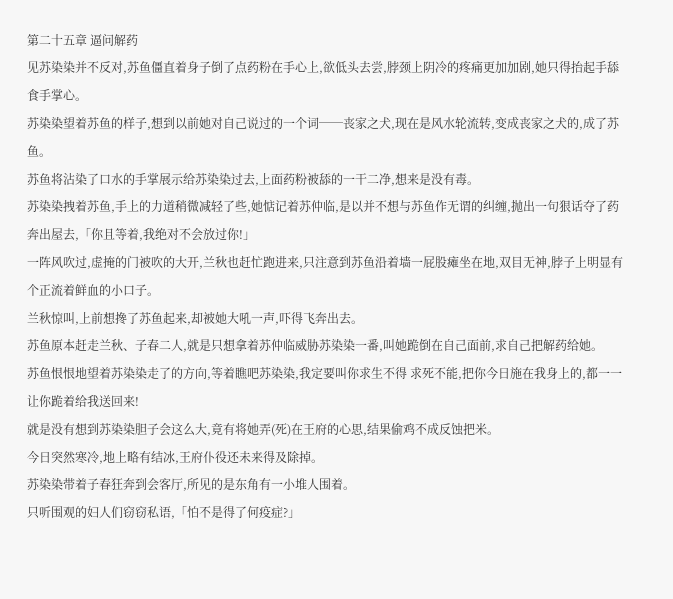第二十五章 逼问解药
见苏染染并不反对,苏鱼僵直着身子倒了点药粉在手心上,欲低头去尝,脖颈上阴冷的疼痛更加加剧,她只得抬起手舔食手掌心。
苏染染望着苏鱼的样子,想到以前她对自己说过的一个词──丧家之犬,现在是风水轮流转,变成丧家之犬的,成了苏鱼。
苏鱼将沾染了口水的手掌展示给苏染染过去,上面药粉被舔的一干二净,想来是没有毒。
苏染染拽着苏鱼,手上的力道稍微减轻了些,她惦记着苏仲临,是以并不想与苏鱼作无谓的纠缠,抛出一句狠话夺了药奔出屋去,「你且等着,我绝对不会放过你!」
一阵风吹过,虚掩的门被吹的大开,兰秋也赶忙跑进来,只注意到苏鱼沿着墙一屁股瘫坐在地,双目无神,脖子上明显有个正流着鲜血的小口子。
兰秋惊叫,上前想搀了苏鱼起来,却被她大吼一声,吓得飞奔出去。
苏鱼原本赶走兰秋、子春二人,就是只想拿着苏仲临威胁苏染染一番,叫她跪倒在自己面前,求自己把解药给她。
苏鱼恨恨地望着苏染染走了的方向,等着瞧吧苏染染,我定要叫你求生不得 求死不能,把你今日施在我身上的,都一一让你跪着给我送回来!
就是没有想到苏染染胆子会这么大,竟有将她弄(死)在王府的心思,结果偷鸡不成反蚀把米。
今日突然寒冷,地上略有结冰,王府仆役还未来得及除掉。
苏染染带着子春狂奔到会客厅,所见的是东角有一小堆人围着。
只听围观的妇人们窃窃私语,「怕不是得了何疫症?」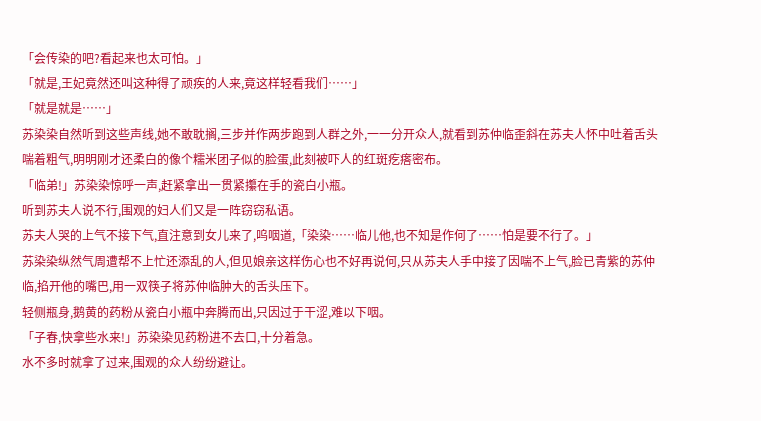「会传染的吧?看起来也太可怕。」
「就是,王妃竟然还叫这种得了顽疾的人来,竟这样轻看我们……」
「就是就是……」
苏染染自然听到这些声线,她不敢耽搁,三步并作两步跑到人群之外,一一分开众人,就看到苏仲临歪斜在苏夫人怀中吐着舌头喘着粗气,明明刚才还柔白的像个糯米团子似的脸蛋,此刻被吓人的红斑疙瘩密布。
「临弟!」苏染染惊呼一声,赶紧拿出一贯紧攥在手的瓷白小瓶。
听到苏夫人说不行,围观的妇人们又是一阵窃窃私语。
苏夫人哭的上气不接下气,直注意到女儿来了,呜咽道,「染染……临儿他,也不知是作何了……怕是要不行了。」
苏染染纵然气周遭帮不上忙还添乱的人,但见娘亲这样伤心也不好再说何,只从苏夫人手中接了因喘不上气,脸已青紫的苏仲临,掐开他的嘴巴,用一双筷子将苏仲临肿大的舌头压下。
轻侧瓶身,鹅黄的药粉从瓷白小瓶中奔腾而出,只因过于干涩,难以下咽。
「子春,快拿些水来!」苏染染见药粉进不去口,十分着急。
水不多时就拿了过来,围观的众人纷纷避让。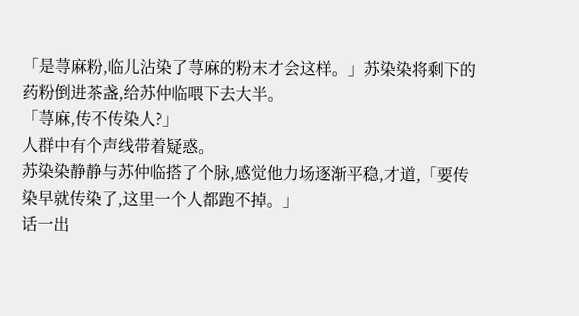「是荨麻粉,临儿沾染了荨麻的粉末才会这样。」苏染染将剩下的药粉倒进茶盏,给苏仲临喂下去大半。
「荨麻,传不传染人?」
人群中有个声线带着疑惑。
苏染染静静与苏仲临搭了个脉,感觉他力场逐渐平稳,才道,「要传染早就传染了,这里一个人都跑不掉。」
话一出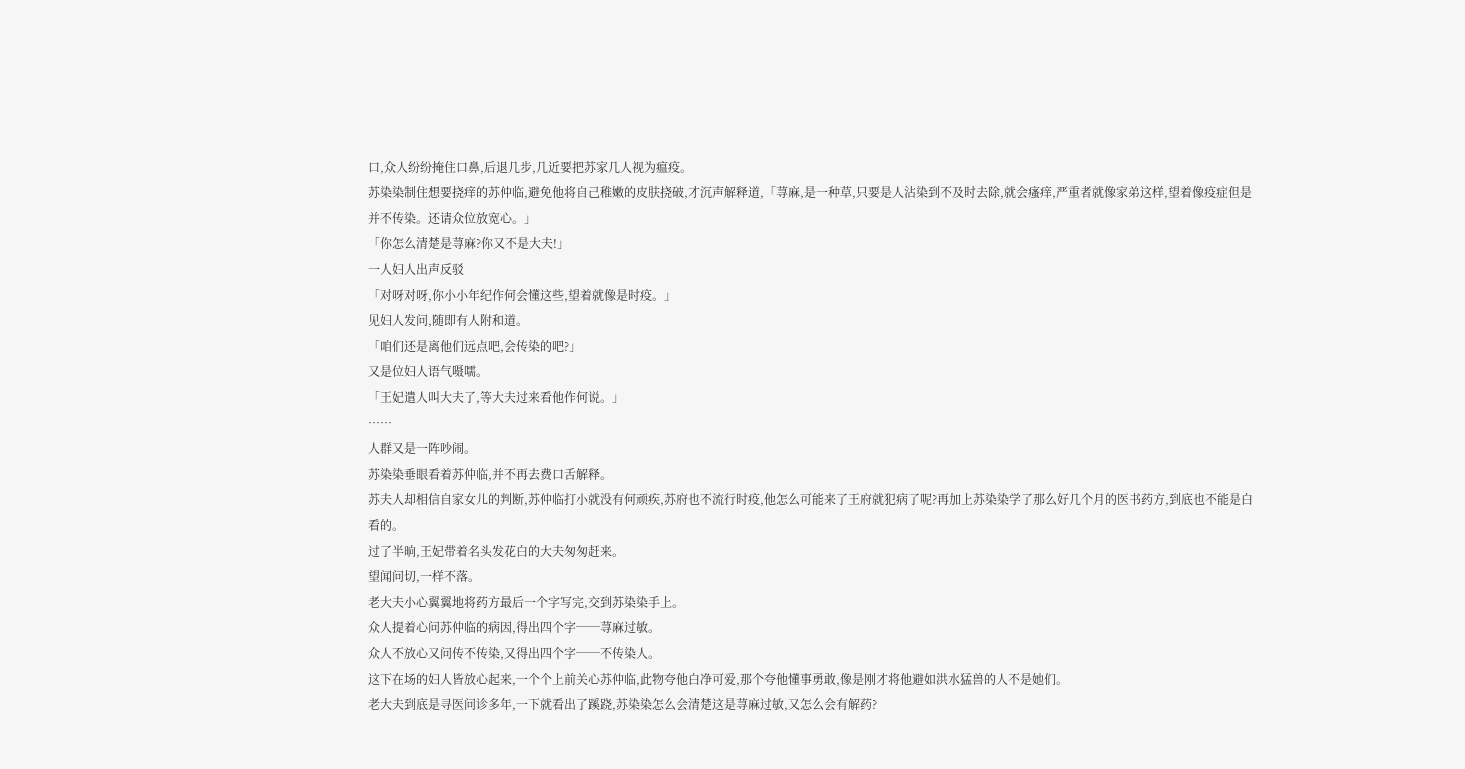口,众人纷纷掩住口鼻,后退几步,几近要把苏家几人视为瘟疫。
苏染染制住想要挠痒的苏仲临,避免他将自己稚嫩的皮肤挠破,才沉声解释道,「荨麻,是一种草,只要是人沾染到不及时去除,就会瘙痒,严重者就像家弟这样,望着像疫症但是并不传染。还请众位放宽心。」
「你怎么清楚是荨麻?你又不是大夫!」
一人妇人出声反驳
「对呀对呀,你小小年纪作何会懂这些,望着就像是时疫。」
见妇人发问,随即有人附和道。
「咱们还是离他们远点吧,会传染的吧?」
又是位妇人语气嗫嚅。
「王妃遣人叫大夫了,等大夫过来看他作何说。」
……
人群又是一阵吵闹。
苏染染垂眼看着苏仲临,并不再去费口舌解释。
苏夫人却相信自家女儿的判断,苏仲临打小就没有何顽疾,苏府也不流行时疫,他怎么可能来了王府就犯病了呢?再加上苏染染学了那么好几个月的医书药方,到底也不能是白看的。
过了半晌,王妃带着名头发花白的大夫匆匆赶来。
望闻问切,一样不落。
老大夫小心翼翼地将药方最后一个字写完,交到苏染染手上。
众人提着心问苏仲临的病因,得出四个字──荨麻过敏。
众人不放心又问传不传染,又得出四个字──不传染人。
这下在场的妇人皆放心起来,一个个上前关心苏仲临,此物夸他白净可爱,那个夸他懂事勇敢,像是刚才将他避如洪水猛兽的人不是她们。
老大夫到底是寻医问诊多年,一下就看出了蹊跷,苏染染怎么会清楚这是荨麻过敏,又怎么会有解药?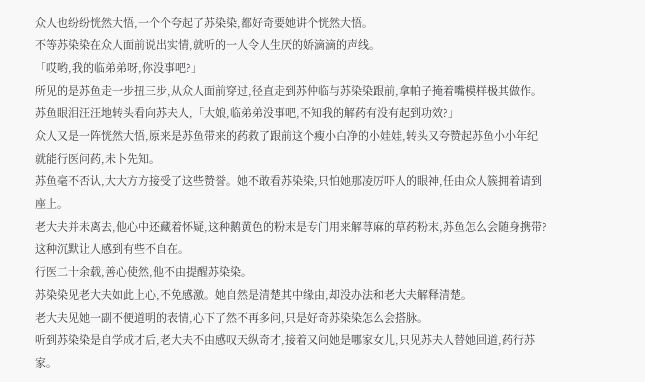众人也纷纷恍然大悟,一个个夸起了苏染染,都好奇要她讲个恍然大悟。
不等苏染染在众人面前说出实情,就听的一人令人生厌的娇滴滴的声线。
「哎哟,我的临弟弟呀,你没事吧?」
所见的是苏鱼走一步扭三步,从众人面前穿过,径直走到苏仲临与苏染染跟前,拿帕子掩着嘴模样极其做作。
苏鱼眼泪汪汪地转头看向苏夫人,「大娘,临弟弟没事吧,不知我的解药有没有起到功效?」
众人又是一阵恍然大悟,原来是苏鱼带来的药救了跟前这个瘦小白净的小娃娃,转头又夸赞起苏鱼小小年纪就能行医问药,未卜先知。
苏鱼毫不否认,大大方方接受了这些赞誉。她不敢看苏染染,只怕她那凌厉吓人的眼神,任由众人簇拥着请到座上。
老大夫并未离去,他心中还藏着怀疑,这种鹅黄色的粉末是专门用来解荨麻的草药粉末,苏鱼怎么会随身携带?
这种沉默让人感到有些不自在。
行医二十余载,善心使然,他不由提醒苏染染。
苏染染见老大夫如此上心,不免感激。她自然是清楚其中缘由,却没办法和老大夫解释清楚。
老大夫见她一副不便道明的表情,心下了然不再多问,只是好奇苏染染怎么会搭脉。
听到苏染染是自学成才后,老大夫不由感叹天纵奇才,接着又问她是哪家女儿,只见苏夫人替她回道,药行苏家。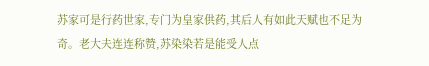苏家可是行药世家,专门为皇家供药,其后人有如此天赋也不足为奇。老大夫连连称赞,苏染染若是能受人点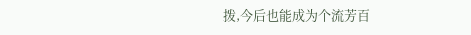拨,今后也能成为个流芳百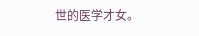世的医学才女。